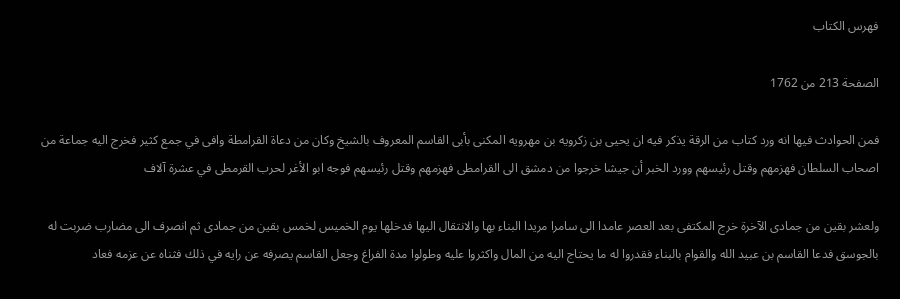فهرس الكتاب

الصفحة 213 من 1762

فمن الحوادث فيها انه ورد كتاب من الرقة يذكر فيه ان يحيى بن زكرويه بن مهرويه المكنى بأبى القاسم المعروف بالشيخ وكان من دعاة القرامطة وافى في جمع كثير فخرج اليه جماعة من اصحاب السلطان فهزمهم وقتل رئيسهم وورد الخبر أن جيشا خرجوا من دمشق الى القرامطى فهزمهم وقتل رئيسهم فوجه ابو الأغر لحرب القرمطى في عشرة آلاف

ولعشر بقين من جمادى الآخرة خرج المكتفى بعد العصر عامدا الى سامرا مريدا البناء بها والانتقال اليها فدخلها يوم الخميس لخمس بقين من جمادى ثم انصرف الى مضارب ضربت له بالجوسق فدعا القاسم بن عبيد الله والقوام بالبناء فقدروا له ما يحتاج اليه من المال واكثروا عليه وطولوا مدة الفراغ وجعل القاسم يصرفه عن رايه في ذلك فثناه عن عزمه فعاد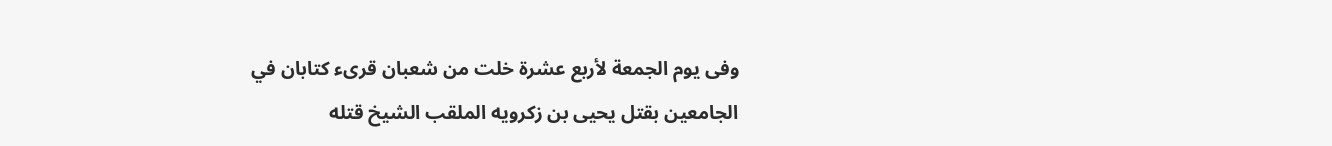وفى يوم الجمعة لأربع عشرة خلت من شعبان قرىء كتابان في الجامعين بقتل يحيى بن زكرويه الملقب الشيخ قتله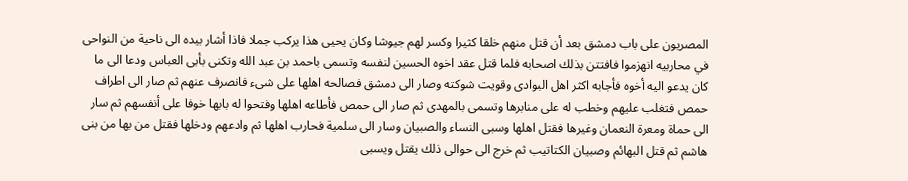المصريون على باب دمشق بعد أن قتل منهم خلقا كثيرا وكسر لهم جيوشا وكان يحيى هذا يركب جملا فاذا أشار بيده الى ناحية من النواحى في محاربيه انهزموا فافتتن بذلك اصحابه فلما قتل عقد اخوه الحسين لنفسه وتسمى باحمد بن عبد الله وتكنى بأبى العباس ودعا الى ما كان يدعو اليه أخوه فأجابه اكثر اهل البوادى وقويت شوكته وصار الى دمشق فصالحه اهلها على شىء فانصرف عنهم ثم صار الى اطراف حمص فتغلب عليهم وخطب له على منابرها وتسمى بالمهدى ثم صار الى حمص فأطاعه اهلها وفتحوا له بابها خوفا على أنفسهم ثم سار الى حماة ومعرة النعمان وغيرها فقتل اهلها وسبى النساء والصبيان وسار الى سلمية فحارب اهلها ثم وادعهم ودخلها فقتل من بها من بنى هاشم ثم قتل البهائم وصبيان الكتاتيب ثم خرج الى حوالى ذلك يقتل ويسبى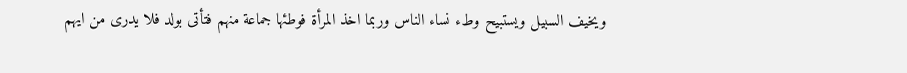ويخيف السبيل ويستبيح وطء نساء الناس وربما اخذ المرأة فوطئها جماعة منهم فتأتى بولد فلا يدرى من ايهم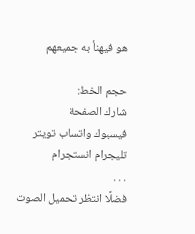هو فيهنأ به جميعهم

حجم الخط:
شارك الصفحة
فيسبوك واتساب تويتر تليجرام انستجرام
. . .
فضلًا انتظر تحميل الصوت